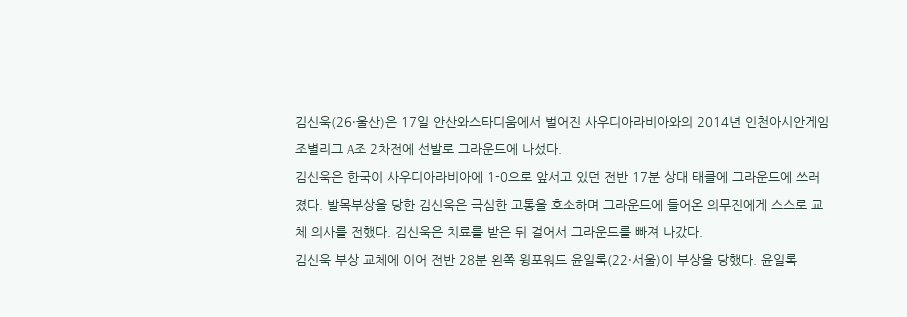김신욱(26·울산)은 17일 안산와스타디움에서 벌어진 사우디아라비아와의 2014년 인천아시안게임 조별리그 A조 2차전에 선발로 그라운드에 나섰다.
김신욱은 한국이 사우디아라비아에 1-0으로 앞서고 있던 전반 17분 상대 태클에 그라운드에 쓰러졌다. 발목부상을 당한 김신욱은 극심한 고통을 호소하며 그라운드에 들어온 의무진에게 스스로 교체 의사를 전했다. 김신욱은 치료를 받은 뒤 걸어서 그라운드를 빠져 나갔다.
김신욱 부상 교체에 이어 전반 28분 왼쪽 윙포워드 윤일록(22·서울)이 부상을 당했다. 윤일록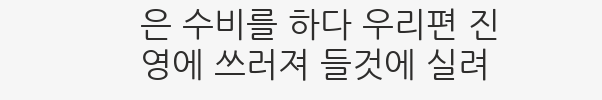은 수비를 하다 우리편 진영에 쓰러져 들것에 실려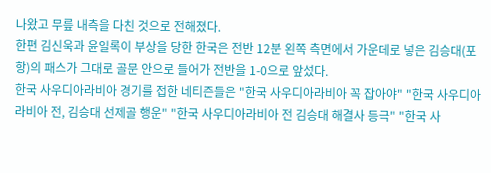나왔고 무릎 내측을 다친 것으로 전해졌다.
한편 김신욱과 윤일록이 부상을 당한 한국은 전반 12분 왼쪽 측면에서 가운데로 넣은 김승대(포항)의 패스가 그대로 골문 안으로 들어가 전반을 1-0으로 앞섰다.
한국 사우디아라비아 경기를 접한 네티즌들은 "한국 사우디아라비아 꼭 잡아야" "한국 사우디아라비아 전, 김승대 선제골 행운" "한국 사우디아라비아 전 김승대 해결사 등극" "한국 사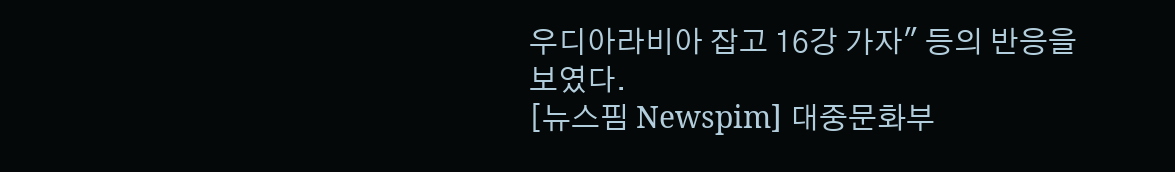우디아라비아 잡고 16강 가자" 등의 반응을 보였다.
[뉴스핌 Newspim] 대중문화부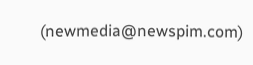(newmedia@newspim.com)